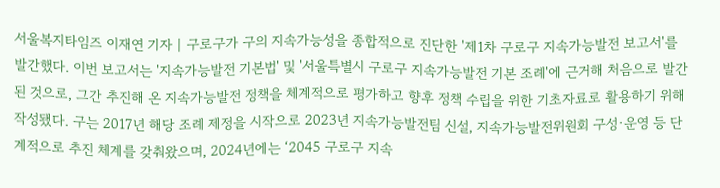서울복지타임즈 이재연 기자 | 구로구가 구의 지속가능성을 종합적으로 진단한 '제1차 구로구 지속가능발전 보고서'를 발간했다. 이번 보고서는 '지속가능발전 기본법' 및 '서울특별시 구로구 지속가능발전 기본 조례'에 근거해 처음으로 발간된 것으로, 그간 추진해 온 지속가능발전 정책을 체계적으로 평가하고 향후 정책 수립을 위한 기초자료로 활용하기 위해 작성됐다. 구는 2017년 해당 조례 제정을 시작으로 2023년 지속가능발전팀 신설, 지속가능발전위원회 구성·운영 등 단계적으로 추진 체계를 갖춰왔으며, 2024년에는 ‘2045 구로구 지속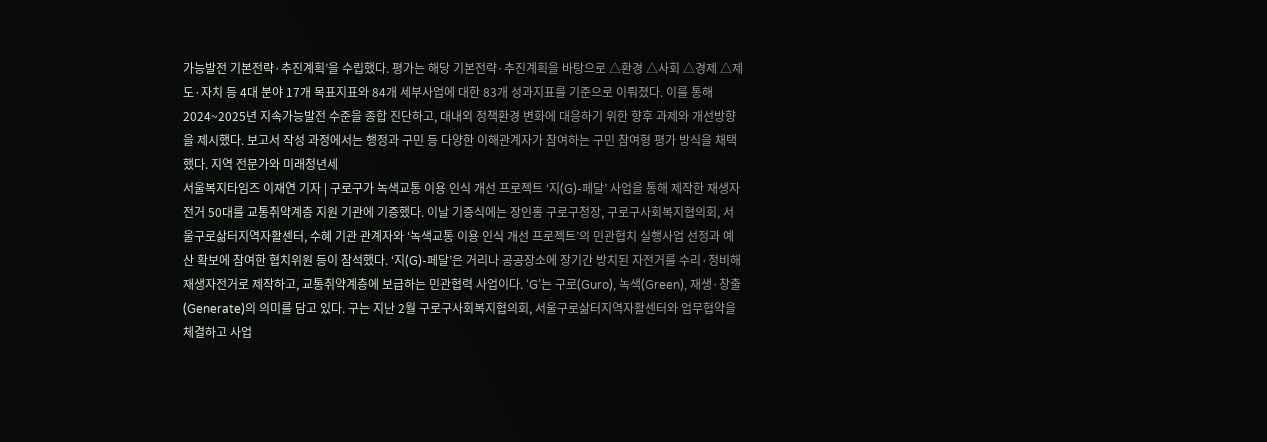가능발전 기본전략·추진계획’을 수립했다. 평가는 해당 기본전략·추진계획을 바탕으로 △환경 △사회 △경제 △제도·자치 등 4대 분야 17개 목표지표와 84개 세부사업에 대한 83개 성과지표를 기준으로 이뤄졌다. 이를 통해 2024~2025년 지속가능발전 수준을 종합 진단하고, 대내외 정책환경 변화에 대응하기 위한 향후 과제와 개선방향을 제시했다. 보고서 작성 과정에서는 행정과 구민 등 다양한 이해관계자가 참여하는 구민 참여형 평가 방식을 채택했다. 지역 전문가와 미래청년세
서울복지타임즈 이재연 기자 | 구로구가 녹색교통 이용 인식 개선 프로젝트 ‘지(G)-페달’ 사업을 통해 제작한 재생자전거 50대를 교통취약계층 지원 기관에 기증했다. 이날 기증식에는 장인홍 구로구청장, 구로구사회복지협의회, 서울구로삶터지역자활센터, 수혜 기관 관계자와 ‘녹색교통 이용 인식 개선 프로젝트’의 민관협치 실행사업 선정과 예산 확보에 참여한 협치위원 등이 참석했다. ‘지(G)-페달’은 거리나 공공장소에 장기간 방치된 자전거를 수리·정비해 재생자전거로 제작하고, 교통취약계층에 보급하는 민관협력 사업이다. ‘G’는 구로(Guro), 녹색(Green), 재생·창출(Generate)의 의미를 담고 있다. 구는 지난 2월 구로구사회복지협의회, 서울구로삶터지역자활센터와 업무협약을 체결하고 사업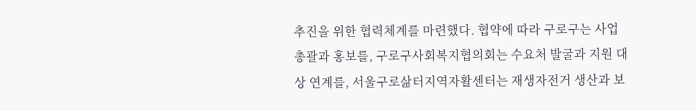추진을 위한 협력체계를 마련했다. 협약에 따라 구로구는 사업 총괄과 홍보를, 구로구사회복지협의회는 수요처 발굴과 지원 대상 연계를, 서울구로삶터지역자활센터는 재생자전거 생산과 보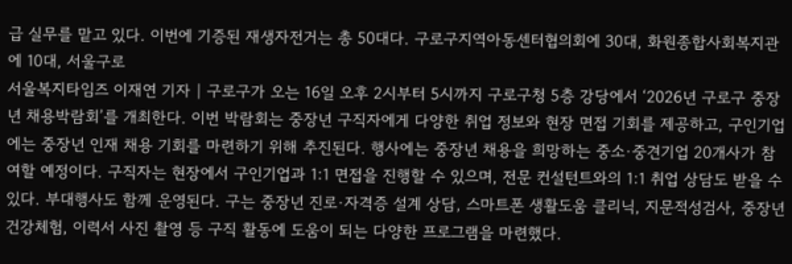급 실무를 맡고 있다. 이번에 기증된 재생자전거는 총 50대다. 구로구지역아동센터협의회에 30대, 화원종합사회복지관에 10대, 서울구로
서울복지타임즈 이재연 기자 | 구로구가 오는 16일 오후 2시부터 5시까지 구로구청 5층 강당에서 ‘2026년 구로구 중장년 채용박람회’를 개최한다. 이번 박람회는 중장년 구직자에게 다양한 취업 정보와 현장 면접 기회를 제공하고, 구인기업에는 중장년 인재 채용 기회를 마련하기 위해 추진된다. 행사에는 중장년 채용을 희망하는 중소·중견기업 20개사가 참여할 예정이다. 구직자는 현장에서 구인기업과 1:1 면접을 진행할 수 있으며, 전문 컨설턴트와의 1:1 취업 상담도 받을 수 있다. 부대행사도 함께 운영된다. 구는 중장년 진로·자격증 설계 상담, 스마트폰 생활도움 클리닉, 지문적성검사, 중장년 건강체험, 이력서 사진 촬영 등 구직 활동에 도움이 되는 다양한 프로그램을 마련했다.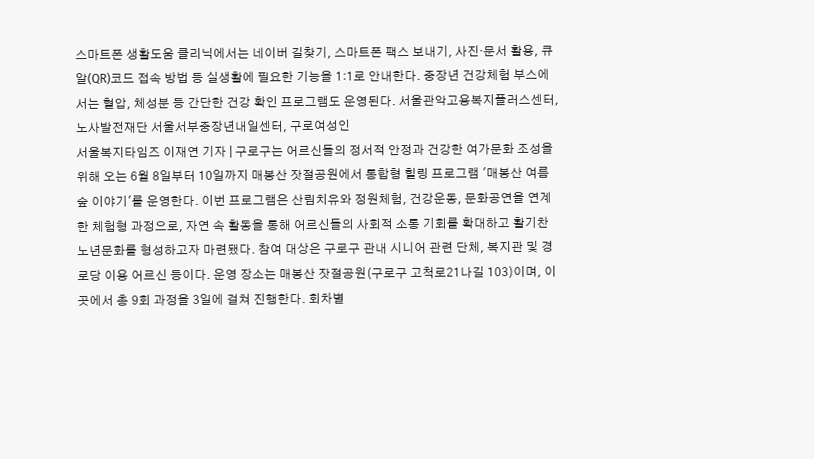스마트폰 생활도움 클리닉에서는 네이버 길찾기, 스마트폰 팩스 보내기, 사진·문서 활용, 큐알(QR)코드 접속 방법 등 실생활에 필요한 기능을 1:1로 안내한다. 중장년 건강체험 부스에서는 혈압, 체성분 등 간단한 건강 확인 프로그램도 운영된다. 서울관악고용복지플러스센터, 노사발전재단 서울서부중장년내일센터, 구로여성인
서울복지타임즈 이재연 기자 | 구로구는 어르신들의 정서적 안정과 건강한 여가문화 조성을 위해 오는 6월 8일부터 10일까지 매봉산 잣절공원에서 통합형 힐링 프로그램 '매봉산 여름숲 이야기'를 운영한다. 이번 프로그램은 산림치유와 정원체험, 건강운동, 문화공연을 연계한 체험형 과정으로, 자연 속 활동을 통해 어르신들의 사회적 소통 기회를 확대하고 활기찬 노년문화를 형성하고자 마련됐다. 참여 대상은 구로구 관내 시니어 관련 단체, 복지관 및 경로당 이용 어르신 등이다. 운영 장소는 매봉산 잣절공원(구로구 고척로21나길 103)이며, 이곳에서 총 9회 과정을 3일에 걸쳐 진행한다. 회차별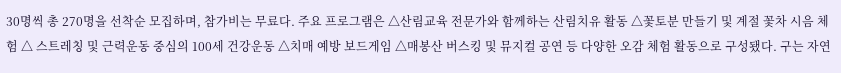30명씩 총 270명을 선착순 모집하며, 참가비는 무료다. 주요 프로그램은 △산림교육 전문가와 함께하는 산림치유 활동 △꽃토분 만들기 및 계절 꽃차 시음 체험 △ 스트레칭 및 근력운동 중심의 100세 건강운동 △치매 예방 보드게임 △매봉산 버스킹 및 뮤지컬 공연 등 다양한 오감 체험 활동으로 구성됐다. 구는 자연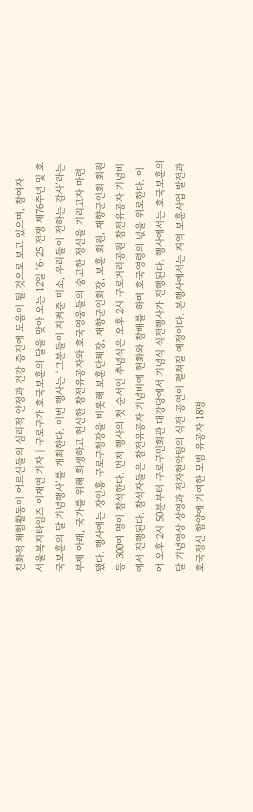친화적 체험활동이 어르신들의 심리적 안정과 건강 증진에 도움이 될 것으로 보고 있으며, 참여자
서울복지타임즈 이재연 기자 | 구로구가 호국보훈의 달을 맞아 오는 12일 ‘6·25 전쟁 제76주년 및 호국보훈의 달 기념행사’를 개최한다. 이번 행사는 ‘그분들이 지켜준 미소, 우리들이 전하는 감사’라는 부제 아래, 국가를 위해 희생하고 헌신한 참전유공자와 호국영웅들의 숭고한 정신을 기리고자 마련됐다. 행사에는 장인홍 구로구청장을 비롯해 보훈단체장, 재향군인회장, 보훈 회원, 재향군인회 회원 등 300여 명이 참석한다. 먼저 행사의 첫 순서인 추념식은 오후 2시 구로거리공원 참전유공자 기념비에서 진행된다. 참석자들은 참전유공자 기념비에 헌화와 참배를 하며 호국영령의 넋을 위로한다. 이어 오후 2시 50분부터 구로구민회관 대강당에서 기념식 식전행사가 진행된다. 행사에서는 호국보훈의 달 기념영상 상영과 전자현악팀의 식전 공연이 펼쳐질 예정이다. 본행사에서는 지역 보훈사업 발전과 호국정신 함양에 기여한 모범 유공자 18명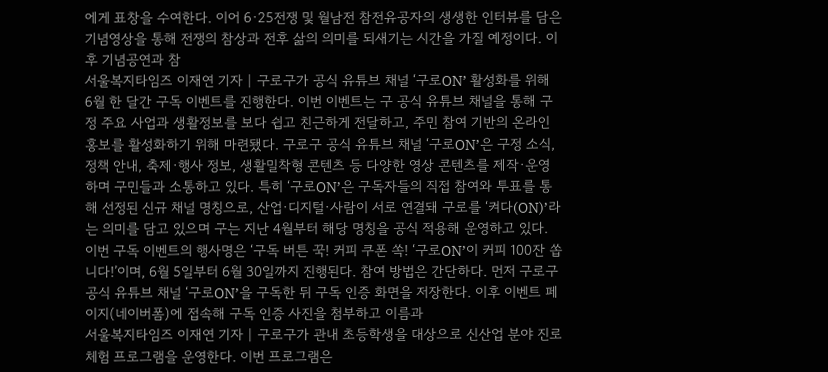에게 표창을 수여한다. 이어 6·25전쟁 및 월남전 참전유공자의 생생한 인터뷰를 담은 기념영상을 통해 전쟁의 참상과 전후 삶의 의미를 되새기는 시간을 가질 예정이다. 이후 기념공연과 참
서울복지타임즈 이재연 기자 | 구로구가 공식 유튜브 채널 ‘구로ON’ 활성화를 위해 6월 한 달간 구독 이벤트를 진행한다. 이번 이벤트는 구 공식 유튜브 채널을 통해 구정 주요 사업과 생활정보를 보다 쉽고 친근하게 전달하고, 주민 참여 기반의 온라인 홍보를 활성화하기 위해 마련됐다. 구로구 공식 유튜브 채널 ‘구로ON’은 구정 소식, 정책 안내, 축제·행사 정보, 생활밀착형 콘텐츠 등 다양한 영상 콘텐츠를 제작·운영하며 구민들과 소통하고 있다. 특히 ‘구로ON’은 구독자들의 직접 참여와 투표를 통해 선정된 신규 채널 명칭으로, 산업·디지털·사람이 서로 연결돼 구로를 ‘켜다(ON)’라는 의미를 담고 있으며 구는 지난 4월부터 해당 명칭을 공식 적용해 운영하고 있다. 이번 구독 이벤트의 행사명은 ‘구독 버튼 꾹! 커피 쿠폰 쏙! ‘구로ON’이 커피 100잔 쏩니다!’이며, 6월 5일부터 6월 30일까지 진행된다. 참여 방법은 간단하다. 먼저 구로구 공식 유튜브 채널 ‘구로ON’을 구독한 뒤 구독 인증 화면을 저장한다. 이후 이벤트 페이지(네이버폼)에 접속해 구독 인증 사진을 첨부하고 이름과
서울복지타임즈 이재연 기자 | 구로구가 관내 초등학생을 대상으로 신산업 분야 진로체험 프로그램을 운영한다. 이번 프로그램은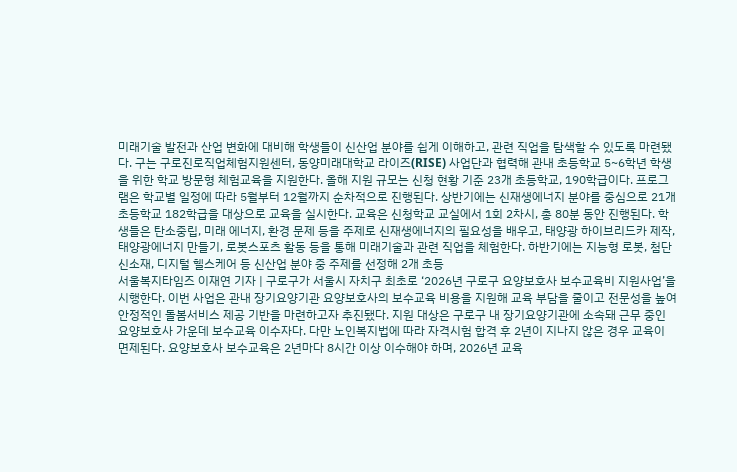미래기술 발전과 산업 변화에 대비해 학생들이 신산업 분야를 쉽게 이해하고, 관련 직업을 탐색할 수 있도록 마련됐다. 구는 구로진로직업체험지원센터, 동양미래대학교 라이즈(RISE) 사업단과 협력해 관내 초등학교 5~6학년 학생을 위한 학교 방문형 체험교육을 지원한다. 올해 지원 규모는 신청 현황 기준 23개 초등학교, 190학급이다. 프로그램은 학교별 일정에 따라 5월부터 12월까지 순차적으로 진행된다. 상반기에는 신재생에너지 분야를 중심으로 21개 초등학교 182학급을 대상으로 교육을 실시한다. 교육은 신청학교 교실에서 1회 2차시, 총 80분 동안 진행된다. 학생들은 탄소중립, 미래 에너지, 환경 문제 등을 주제로 신재생에너지의 필요성을 배우고, 태양광 하이브리드카 제작, 태양광에너지 만들기, 로봇스포츠 활동 등을 통해 미래기술과 관련 직업을 체험한다. 하반기에는 지능형 로봇, 첨단 신소재, 디지털 헬스케어 등 신산업 분야 중 주제를 선정해 2개 초등
서울복지타임즈 이재연 기자 | 구로구가 서울시 자치구 최초로 ‘2026년 구로구 요양보호사 보수교육비 지원사업’을 시행한다. 이번 사업은 관내 장기요양기관 요양보호사의 보수교육 비용을 지원해 교육 부담을 줄이고 전문성을 높여 안정적인 돌봄서비스 제공 기반을 마련하고자 추진됐다. 지원 대상은 구로구 내 장기요양기관에 소속돼 근무 중인 요양보호사 가운데 보수교육 이수자다. 다만 노인복지법에 따라 자격시험 합격 후 2년이 지나지 않은 경우 교육이 면제된다. 요양보호사 보수교육은 2년마다 8시간 이상 이수해야 하며, 2026년 교육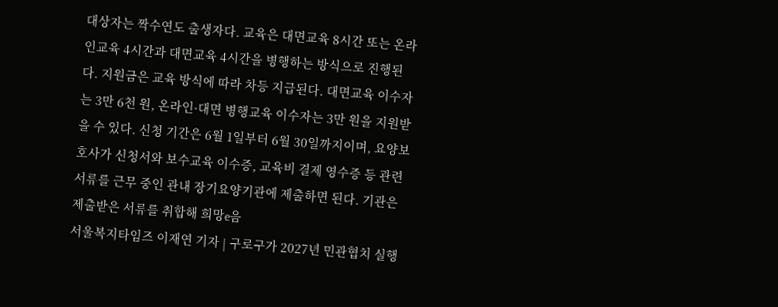대상자는 짝수연도 출생자다. 교육은 대면교육 8시간 또는 온라인교육 4시간과 대면교육 4시간을 병행하는 방식으로 진행된다. 지원금은 교육 방식에 따라 차등 지급된다. 대면교육 이수자는 3만 6천 원, 온라인·대면 병행교육 이수자는 3만 원을 지원받을 수 있다. 신청 기간은 6월 1일부터 6월 30일까지이며, 요양보호사가 신청서와 보수교육 이수증, 교육비 결제 영수증 등 관련 서류를 근무 중인 관내 장기요양기관에 제출하면 된다. 기관은 제출받은 서류를 취합해 희망e음
서울복지타임즈 이재연 기자 | 구로구가 2027년 민관협치 실행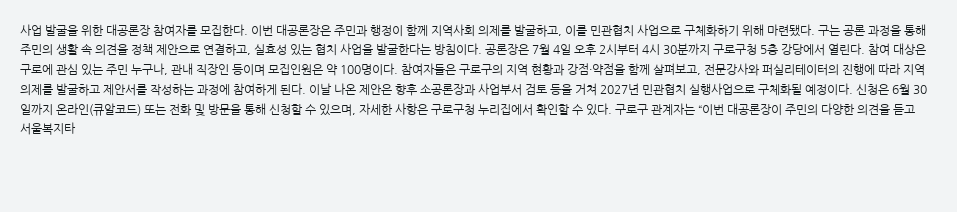사업 발굴을 위한 대공론장 참여자를 모집한다. 이번 대공론장은 주민과 행정이 함께 지역사회 의제를 발굴하고, 이를 민관협치 사업으로 구체화하기 위해 마련됐다. 구는 공론 과정을 통해 주민의 생활 속 의견을 정책 제안으로 연결하고, 실효성 있는 협치 사업을 발굴한다는 방침이다. 공론장은 7월 4일 오후 2시부터 4시 30분까지 구로구청 5층 강당에서 열린다. 참여 대상은 구로에 관심 있는 주민 누구나, 관내 직장인 등이며 모집인원은 약 100명이다. 참여자들은 구로구의 지역 현황과 강점·약점을 함께 살펴보고, 전문강사와 퍼실리테이터의 진행에 따라 지역 의제를 발굴하고 제안서를 작성하는 과정에 참여하게 된다. 이날 나온 제안은 향후 소공론장과 사업부서 검토 등을 거쳐 2027년 민관협치 실행사업으로 구체화될 예정이다. 신청은 6월 30일까지 온라인(큐알코드) 또는 전화 및 방문을 통해 신청할 수 있으며, 자세한 사항은 구로구청 누리집에서 확인할 수 있다. 구로구 관계자는 “이번 대공론장이 주민의 다양한 의견을 듣고
서울복지타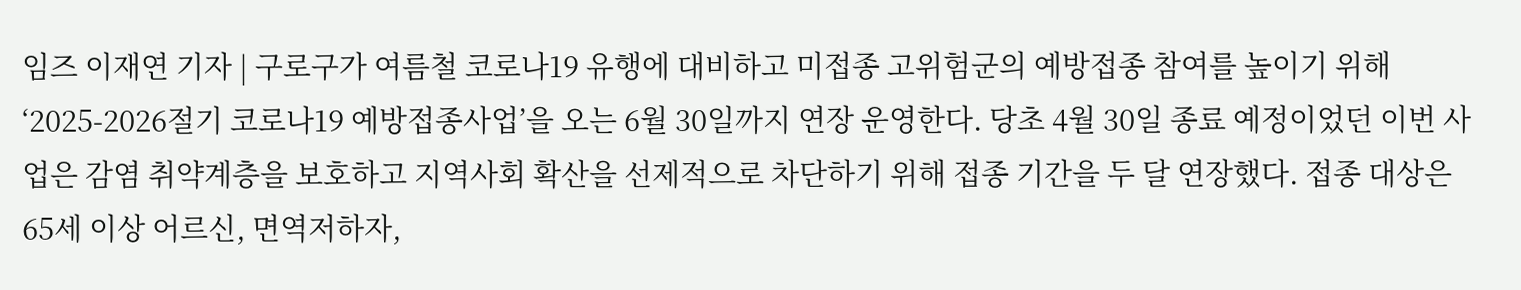임즈 이재연 기자 | 구로구가 여름철 코로나19 유행에 대비하고 미접종 고위험군의 예방접종 참여를 높이기 위해 ‘2025-2026절기 코로나19 예방접종사업’을 오는 6월 30일까지 연장 운영한다. 당초 4월 30일 종료 예정이었던 이번 사업은 감염 취약계층을 보호하고 지역사회 확산을 선제적으로 차단하기 위해 접종 기간을 두 달 연장했다. 접종 대상은 65세 이상 어르신, 면역저하자,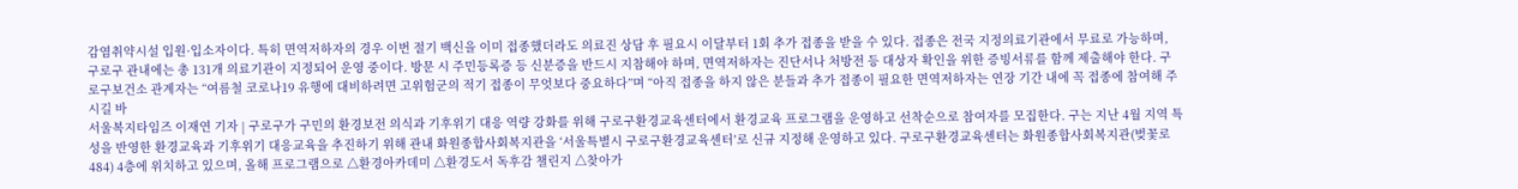감염취약시설 입원·입소자이다. 특히 면역저하자의 경우 이번 절기 백신을 이미 접종했더라도 의료진 상담 후 필요시 이달부터 1회 추가 접종을 받을 수 있다. 접종은 전국 지정의료기관에서 무료로 가능하며, 구로구 관내에는 총 131개 의료기관이 지정되어 운영 중이다. 방문 시 주민등록증 등 신분증을 반드시 지참해야 하며, 면역저하자는 진단서나 처방전 등 대상자 확인을 위한 증빙서류를 함께 제출해야 한다. 구로구보건소 관계자는 “여름철 코로나19 유행에 대비하려면 고위험군의 적기 접종이 무엇보다 중요하다”며 “아직 접종을 하지 않은 분들과 추가 접종이 필요한 면역저하자는 연장 기간 내에 꼭 접종에 참여해 주시길 바
서울복지타임즈 이재연 기자 | 구로구가 구민의 환경보전 의식과 기후위기 대응 역량 강화를 위해 구로구환경교육센터에서 환경교육 프로그램을 운영하고 선착순으로 참여자를 모집한다. 구는 지난 4월 지역 특성을 반영한 환경교육과 기후위기 대응교육을 추진하기 위해 관내 화원종합사회복지관을 ‘서울특별시 구로구환경교육센터’로 신규 지정해 운영하고 있다. 구로구환경교육센터는 화원종합사회복지관(벚꽃로 484) 4층에 위치하고 있으며, 올해 프로그램으로 △환경아카데미 △환경도서 독후감 챌린지 △찾아가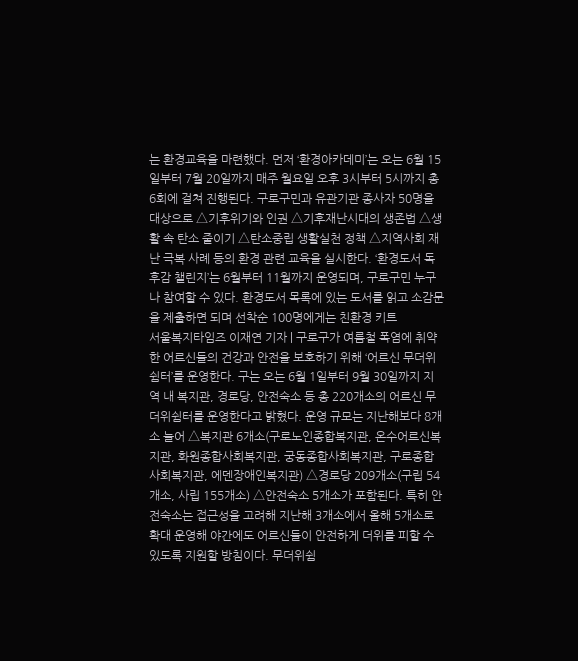는 환경교육을 마련했다. 먼저 ‘환경아카데미’는 오는 6월 15일부터 7월 20일까지 매주 월요일 오후 3시부터 5시까지 총 6회에 걸쳐 진행된다. 구로구민과 유관기관 종사자 50명을 대상으로 △기후위기와 인권 △기후재난시대의 생존법 △생활 속 탄소 줄이기 △탄소중립 생활실천 정책 △지역사회 재난 극복 사례 등의 환경 관련 교육을 실시한다. ‘환경도서 독후감 챌린지’는 6월부터 11월까지 운영되며, 구로구민 누구나 참여할 수 있다. 환경도서 목록에 있는 도서를 읽고 소감문을 제출하면 되며 선착순 100명에게는 친환경 키트
서울복지타임즈 이재연 기자 | 구로구가 여름철 폭염에 취약한 어르신들의 건강과 안전을 보호하기 위해 ‘어르신 무더위쉼터’를 운영한다. 구는 오는 6월 1일부터 9월 30일까지 지역 내 복지관, 경로당, 안전숙소 등 총 220개소의 어르신 무더위쉼터를 운영한다고 밝혔다. 운영 규모는 지난해보다 8개소 늘어 △복지관 6개소(구로노인종합복지관, 온수어르신복지관, 화원종합사회복지관, 궁동종합사회복지관, 구로종합사회복지관, 에덴장애인복지관) △경로당 209개소(구립 54개소, 사립 155개소) △안전숙소 5개소가 포함된다. 특히 안전숙소는 접근성을 고려해 지난해 3개소에서 올해 5개소로 확대 운영해 야간에도 어르신들이 안전하게 더위를 피할 수 있도록 지원할 방침이다. 무더위쉼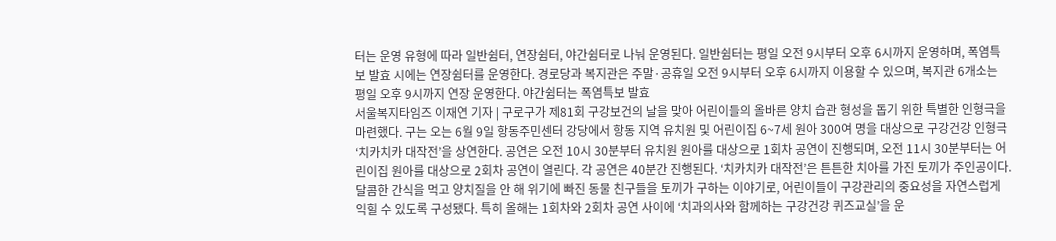터는 운영 유형에 따라 일반쉼터, 연장쉼터, 야간쉼터로 나눠 운영된다. 일반쉼터는 평일 오전 9시부터 오후 6시까지 운영하며, 폭염특보 발효 시에는 연장쉼터를 운영한다. 경로당과 복지관은 주말·공휴일 오전 9시부터 오후 6시까지 이용할 수 있으며, 복지관 6개소는 평일 오후 9시까지 연장 운영한다. 야간쉼터는 폭염특보 발효
서울복지타임즈 이재연 기자 | 구로구가 제81회 구강보건의 날을 맞아 어린이들의 올바른 양치 습관 형성을 돕기 위한 특별한 인형극을 마련했다. 구는 오는 6월 9일 항동주민센터 강당에서 항동 지역 유치원 및 어린이집 6~7세 원아 300여 명을 대상으로 구강건강 인형극 ‘치카치카 대작전’을 상연한다. 공연은 오전 10시 30분부터 유치원 원아를 대상으로 1회차 공연이 진행되며, 오전 11시 30분부터는 어린이집 원아를 대상으로 2회차 공연이 열린다. 각 공연은 40분간 진행된다. ‘치카치카 대작전’은 튼튼한 치아를 가진 토끼가 주인공이다. 달콤한 간식을 먹고 양치질을 안 해 위기에 빠진 동물 친구들을 토끼가 구하는 이야기로, 어린이들이 구강관리의 중요성을 자연스럽게 익힐 수 있도록 구성됐다. 특히 올해는 1회차와 2회차 공연 사이에 ‘치과의사와 함께하는 구강건강 퀴즈교실’을 운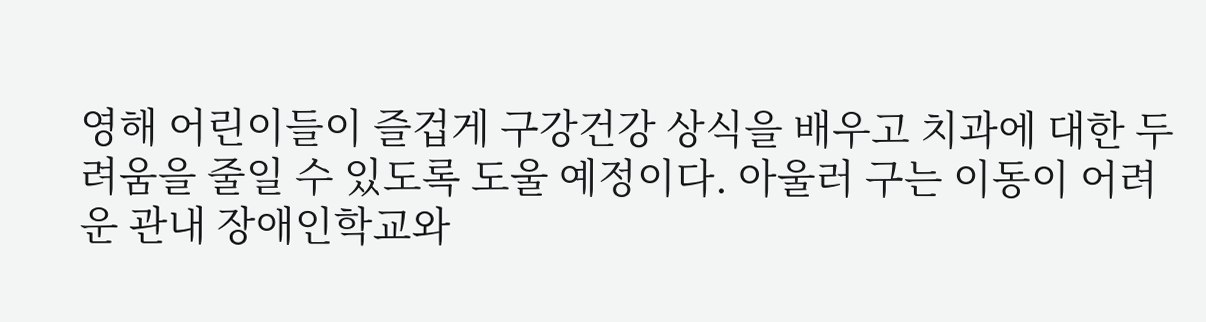영해 어린이들이 즐겁게 구강건강 상식을 배우고 치과에 대한 두려움을 줄일 수 있도록 도울 예정이다. 아울러 구는 이동이 어려운 관내 장애인학교와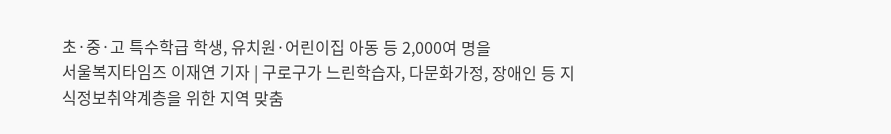초·중·고 특수학급 학생, 유치원·어린이집 아동 등 2,000여 명을
서울복지타임즈 이재연 기자 | 구로구가 느린학습자, 다문화가정, 장애인 등 지식정보취약계층을 위한 지역 맞춤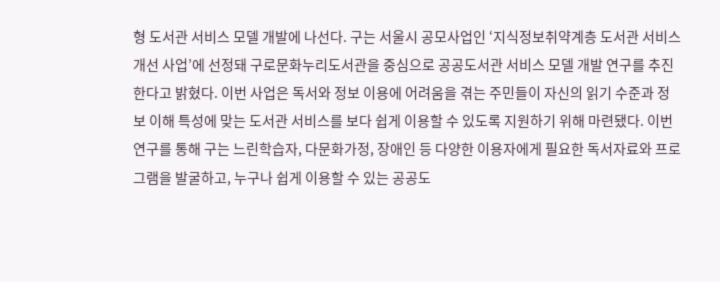형 도서관 서비스 모델 개발에 나선다. 구는 서울시 공모사업인 ‘지식정보취약계층 도서관 서비스 개선 사업’에 선정돼 구로문화누리도서관을 중심으로 공공도서관 서비스 모델 개발 연구를 추진한다고 밝혔다. 이번 사업은 독서와 정보 이용에 어려움을 겪는 주민들이 자신의 읽기 수준과 정보 이해 특성에 맞는 도서관 서비스를 보다 쉽게 이용할 수 있도록 지원하기 위해 마련됐다. 이번 연구를 통해 구는 느린학습자, 다문화가정, 장애인 등 다양한 이용자에게 필요한 독서자료와 프로그램을 발굴하고, 누구나 쉽게 이용할 수 있는 공공도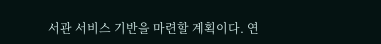서관 서비스 기반을 마련할 계획이다. 연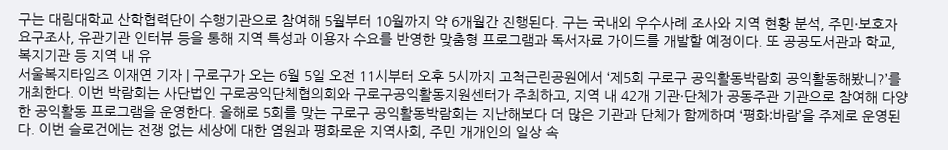구는 대림대학교 산학협력단이 수행기관으로 참여해 5월부터 10월까지 약 6개월간 진행된다. 구는 국내외 우수사례 조사와 지역 현황 분석, 주민·보호자 요구조사, 유관기관 인터뷰 등을 통해 지역 특성과 이용자 수요를 반영한 맞춤형 프로그램과 독서자료 가이드를 개발할 예정이다. 또 공공도서관과 학교, 복지기관 등 지역 내 유
서울복지타임즈 이재연 기자 | 구로구가 오는 6월 5일 오전 11시부터 오후 5시까지 고척근린공원에서 ‘제5회 구로구 공익활동박람회 공익활동해봤니?’를 개최한다. 이번 박람회는 사단법인 구로공익단체협의회와 구로구공익활동지원센터가 주최하고, 지역 내 42개 기관·단체가 공동주관 기관으로 참여해 다양한 공익활동 프로그램을 운영한다. 올해로 5회를 맞는 구로구 공익활동박람회는 지난해보다 더 많은 기관과 단체가 함께하며 ‘평화:바람’을 주제로 운영된다. 이번 슬로건에는 전쟁 없는 세상에 대한 염원과 평화로운 지역사회, 주민 개개인의 일상 속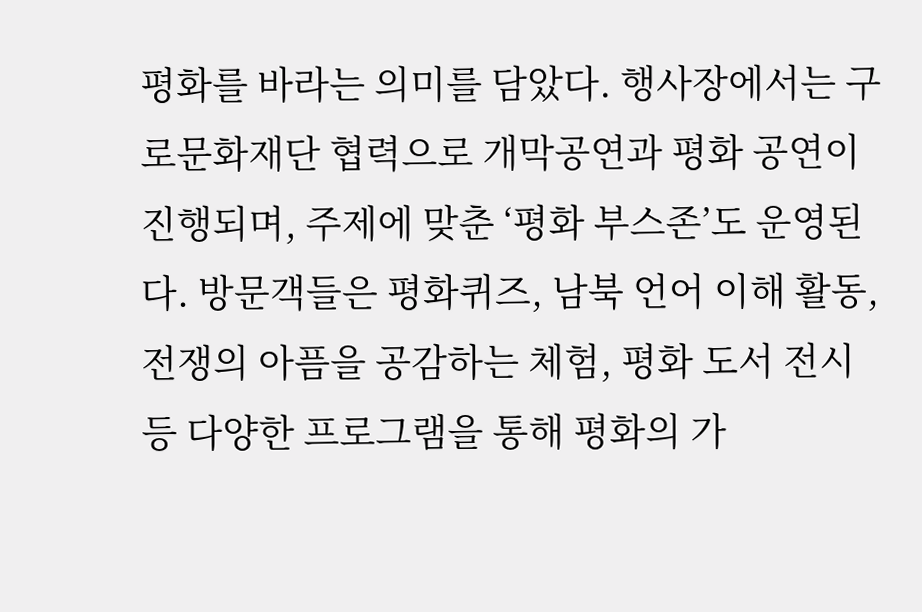평화를 바라는 의미를 담았다. 행사장에서는 구로문화재단 협력으로 개막공연과 평화 공연이 진행되며, 주제에 맞춘 ‘평화 부스존’도 운영된다. 방문객들은 평화퀴즈, 남북 언어 이해 활동, 전쟁의 아픔을 공감하는 체험, 평화 도서 전시 등 다양한 프로그램을 통해 평화의 가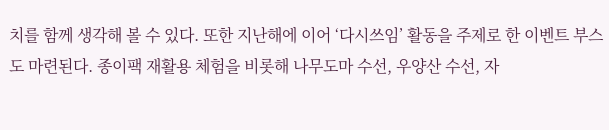치를 함께 생각해 볼 수 있다. 또한 지난해에 이어 ‘다시쓰임’ 활동을 주제로 한 이벤트 부스도 마련된다. 종이팩 재활용 체험을 비롯해 나무도마 수선, 우양산 수선, 자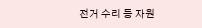전거 수리 등 자원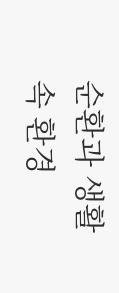순환과 생활 속 환경